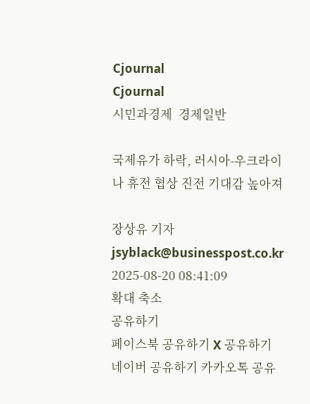Cjournal
Cjournal
시민과경제  경제일반

국제유가 하락, 러시아-우크라이나 휴전 협상 진전 기대감 높아져

장상유 기자 jsyblack@businesspost.co.kr 2025-08-20 08:41:09
확대 축소
공유하기
페이스북 공유하기 X 공유하기 네이버 공유하기 카카오톡 공유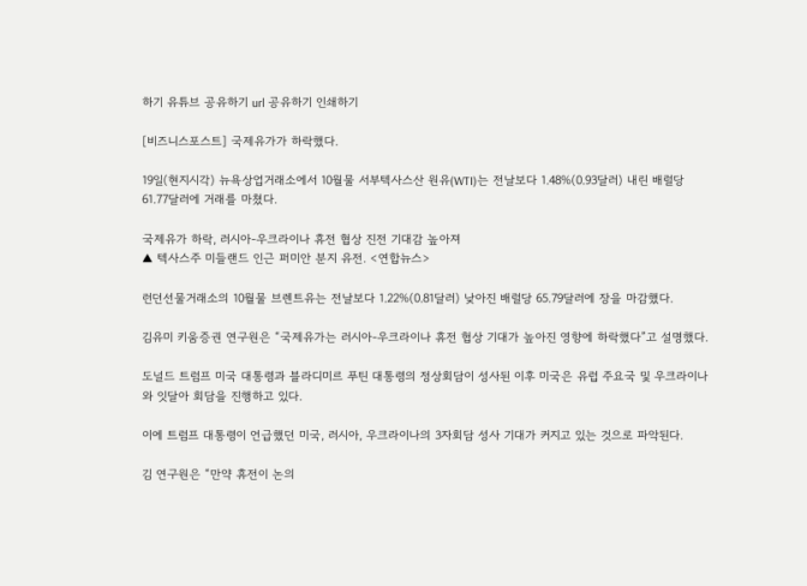하기 유튜브 공유하기 url 공유하기 인쇄하기

[비즈니스포스트] 국제유가가 하락했다.

19일(현지시각) 뉴욕상업거래소에서 10월물 서부텍사스산 원유(WTI)는 전날보다 1.48%(0.93달러) 내린 배럴당 61.77달러에 거래를 마쳤다.

국제유가 하락, 러시아-우크라이나 휴전 협상 진전 기대감 높아져
▲ 텍사스주 미들랜드 인근 퍼미안 분지 유전. <연합뉴스>

런던선물거래소의 10월물 브렌트유는 전날보다 1.22%(0.81달러) 낮아진 배럴당 65.79달러에 장을 마감했다.

김유미 키움증권 연구원은 “국제유가는 러시아-우크라이나 휴전 협상 기대가 높아진 영향에 하락했다”고 설명했다.

도널드 트럼프 미국 대통령과 블라디미르 푸틴 대통령의 정상회담이 성사된 이후 미국은 유럽 주요국 및 우크라이나와 잇달아 회담을 진행하고 있다.

이에 트럼프 대통령이 언급했던 미국, 러시아, 우크라이나의 3자회담 성사 기대가 커지고 있는 것으로 파악된다.

김 연구원은 “만약 휴전이 논의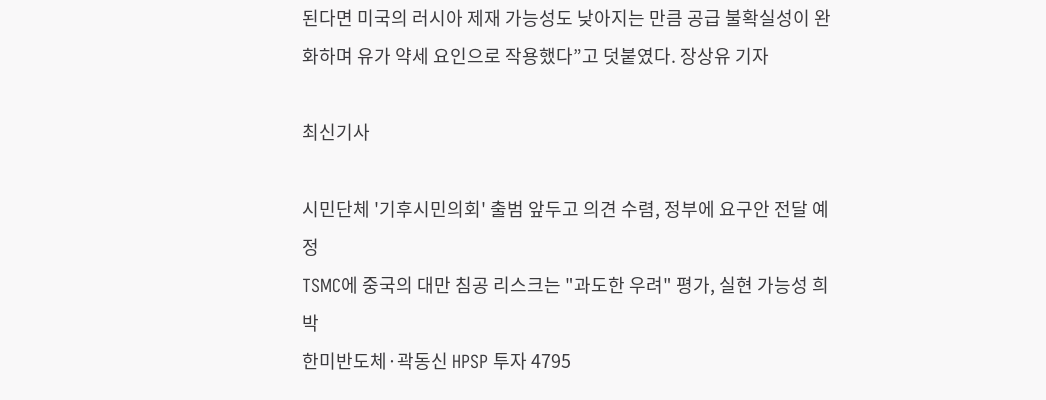된다면 미국의 러시아 제재 가능성도 낮아지는 만큼 공급 불확실성이 완화하며 유가 약세 요인으로 작용했다”고 덧붙였다. 장상유 기자

최신기사

시민단체 '기후시민의회' 출범 앞두고 의견 수렴, 정부에 요구안 전달 예정
TSMC에 중국의 대만 침공 리스크는 "과도한 우려" 평가, 실현 가능성 희박
한미반도체·곽동신 HPSP 투자 4795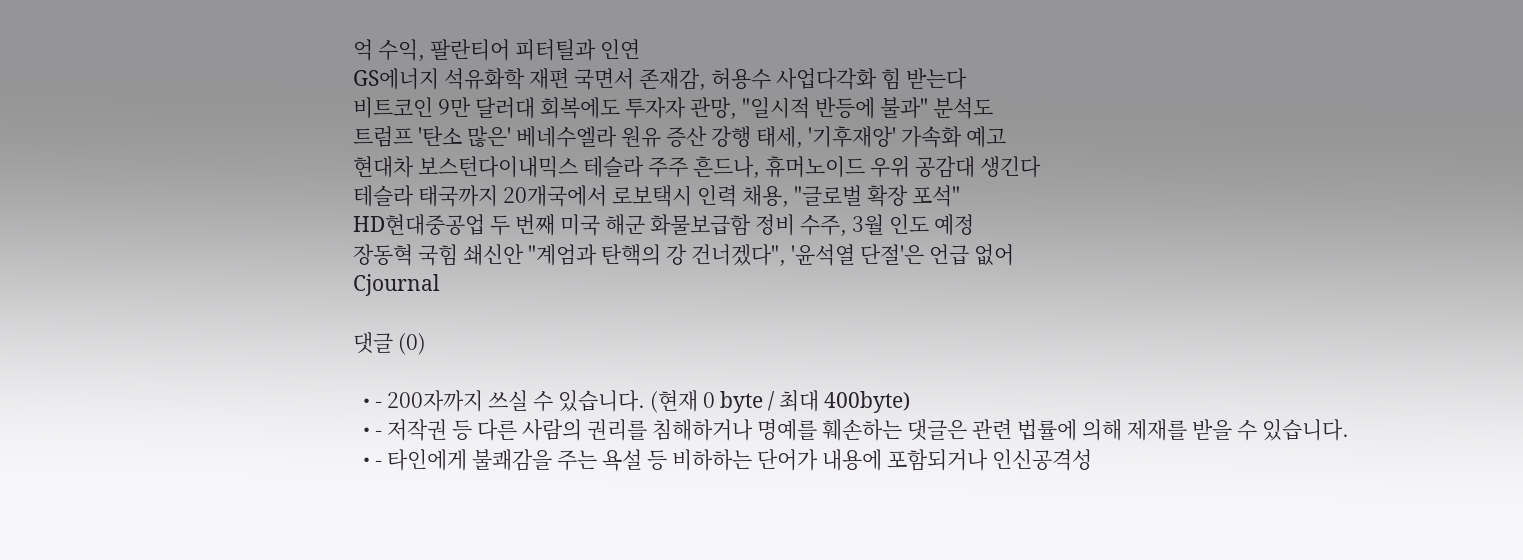억 수익, 팔란티어 피터틸과 인연
GS에너지 석유화학 재편 국면서 존재감, 허용수 사업다각화 힘 받는다
비트코인 9만 달러대 회복에도 투자자 관망, "일시적 반등에 불과" 분석도
트럼프 '탄소 많은' 베네수엘라 원유 증산 강행 태세, '기후재앙' 가속화 예고
현대차 보스턴다이내믹스 테슬라 주주 흔드나, 휴머노이드 우위 공감대 생긴다
테슬라 태국까지 20개국에서 로보택시 인력 채용, "글로벌 확장 포석"
HD현대중공업 두 번째 미국 해군 화물보급함 정비 수주, 3월 인도 예정
장동혁 국힘 쇄신안 "계엄과 탄핵의 강 건너겠다", '윤석열 단절'은 언급 없어
Cjournal

댓글 (0)

  • - 200자까지 쓰실 수 있습니다. (현재 0 byte / 최대 400byte)
  • - 저작권 등 다른 사람의 권리를 침해하거나 명예를 훼손하는 댓글은 관련 법률에 의해 제재를 받을 수 있습니다.
  • - 타인에게 불쾌감을 주는 욕설 등 비하하는 단어가 내용에 포함되거나 인신공격성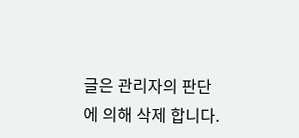글은 관리자의 판단에 의해 삭제 합니다.